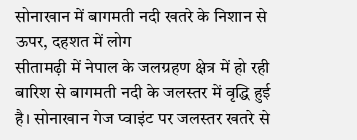सोनाखान में बागमती नदी खतरे के निशान से ऊपर, दहशत में लोग
सीतामढ़ी में नेपाल के जलग्रहण क्षेत्र में हो रही बारिश से बागमती नदी के जलस्तर में वृद्धि हुई है। सोनाखान गेज प्वाइंट पर जलस्तर खतरे से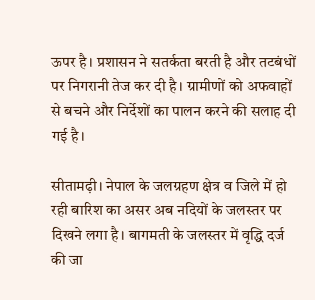ऊपर है। प्रशासन ने सतर्कता बरती है और तटबंधों पर निगरानी तेज कर दी है। ग्रामीणों को अफवाहों से बचने और निर्देशों का पालन करने की सलाह दी गई है।

सीतामढ़ी। नेपाल के जलग्रहण क्षेत्र व जिले में हो रही बारिश का असर अब नदियों के जलस्तर पर दिखने लगा है। बागमती के जलस्तर में वृद्धि दर्ज की जा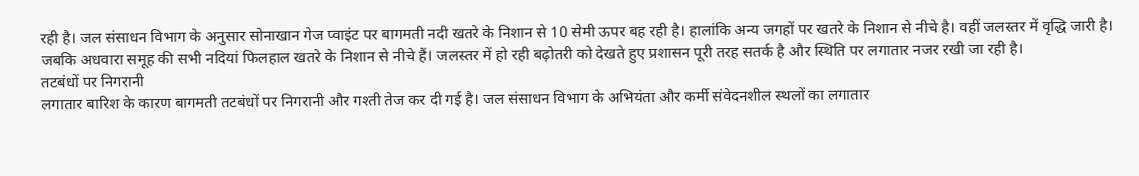रही है। जल संसाधन विभाग के अनुसार सोनाखान गेज प्वाइंट पर बागमती नदी खतरे के निशान से 10 सेमी ऊपर बह रही है। हालांकि अन्य जगहों पर खतरे के निशान से नीचे है। वहीं जलस्तर में वृद्धि जारी है। जबकि अधवारा समूह की सभी नदियां फिलहाल खतरे के निशान से नीचे हैं। जलस्तर में हो रही बढ़ोतरी को देखते हुए प्रशासन पूरी तरह सतर्क है और स्थिति पर लगातार नजर रखी जा रही है।
तटबंधों पर निगरानी
लगातार बारिश के कारण बागमती तटबंधों पर निगरानी और गश्ती तेज कर दी गई है। जल संसाधन विभाग के अभियंता और कर्मी संवेदनशील स्थलों का लगातार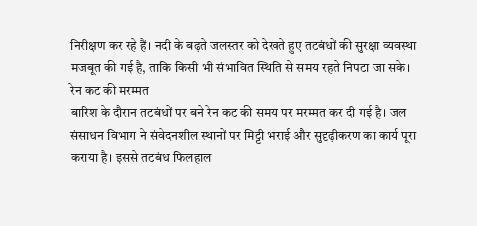निरीक्षण कर रहे हैं। नदी के बढ़ते जलस्तर को देखते हुए तटबंधों की सुरक्षा व्यवस्था मजबूत की गई है, ताकि किसी भी संभावित स्थिति से समय रहते निपटा जा सके।
रेन कट की मरम्मत
बारिश के दौरान तटबंधों पर बने रेन कट की समय पर मरम्मत कर दी गई है। जल संसाधन विभाग ने संवेदनशील स्थानों पर मिट्टी भराई और सुदृढ़ीकरण का कार्य पूरा कराया है। इससे तटबंध फिलहाल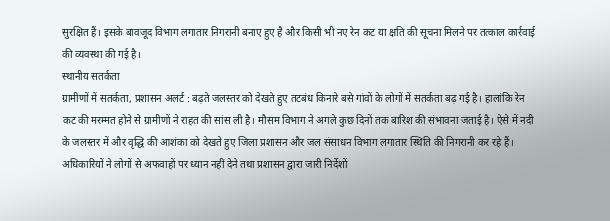सुरक्षित हैं। इसके बावजूद विभाग लगातार निगरानी बनाए हुए है और किसी भी नए रेन कट या क्षति की सूचना मिलने पर तत्काल कार्रवाई की व्यवस्था की गई है।
स्थानीय सतर्कता
ग्रामीणों में सतर्कता, प्रशासन अलर्ट : बढ़ते जलस्तर को देखते हुए तटबंध किनारे बसे गांवों के लोगों में सतर्कता बढ़ गई है। हालांकि रेन कट की मरम्मत होने से ग्रामीणों ने राहत की सांस ली है। मौसम विभाग ने अगले कुछ दिनों तक बारिश की संभावना जताई है। ऐसे में नदी के जलस्तर में और वृद्धि की आशंका को देखते हुए जिला प्रशासन और जल संसाधन विभाग लगातार स्थिति की निगरानी कर रहे हैं। अधिकारियों ने लोगों से अफवाहों पर ध्यान नहीं देने तथा प्रशासन द्वारा जारी निर्देशों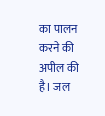का पालन करने की अपील की है। जल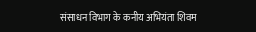संसाधन विभाग के कनीय अभियंता शिवम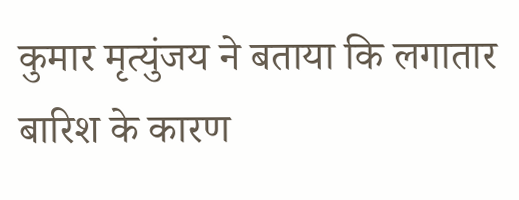कुमार मृत्युंजय ने बताया कि लगातार बारिश के कारण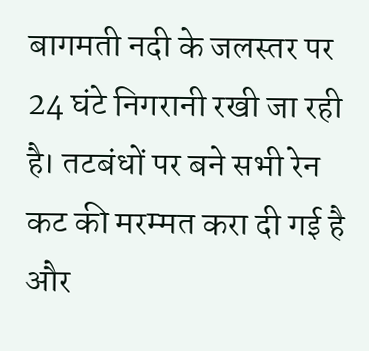बागमती नदी के जलस्तर पर 24 घंटे निगरानी रखी जा रही है। तटबंधों पर बने सभी रेन कट की मरम्मत करा दी गई है और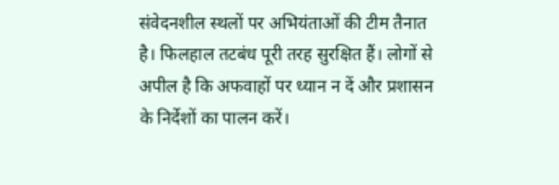संवेदनशील स्थलों पर अभियंताओं की टीम तैनात है। फिलहाल तटबंध पूरी तरह सुरक्षित हैं। लोगों से अपील है कि अफवाहों पर ध्यान न दें और प्रशासन के निर्देशों का पालन करें।